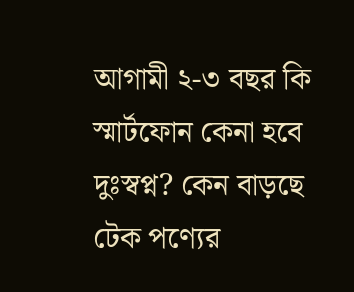আগামী ২-৩ বছর কি স্মার্টফোন কেনা হবে দুঃস্বপ্ন? কেন বাড়ছে টেক পণ্যের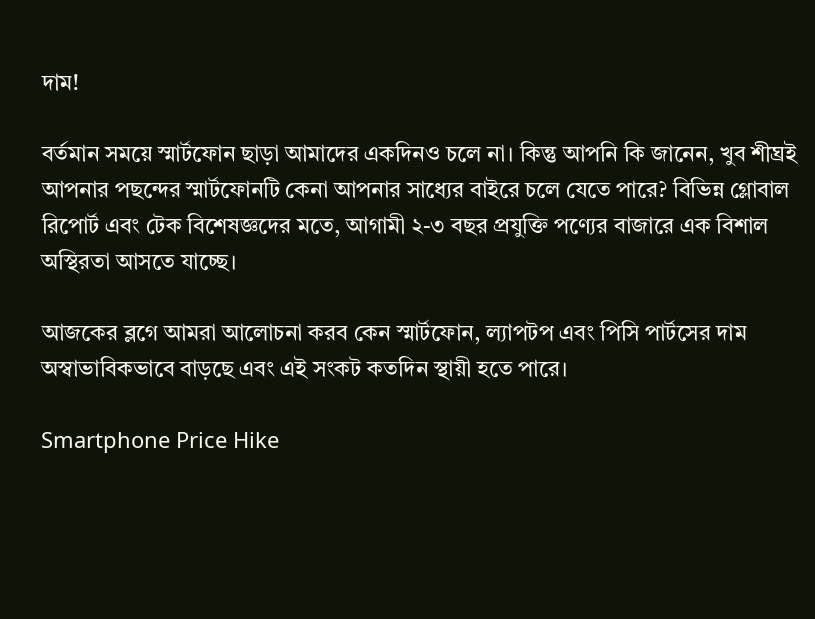দাম!

বর্তমান সময়ে স্মার্টফোন ছাড়া আমাদের একদিনও চলে না। কিন্তু আপনি কি জানেন, খুব শীঘ্রই আপনার পছন্দের স্মার্টফোনটি কেনা আপনার সাধ্যের বাইরে চলে যেতে পারে? বিভিন্ন গ্লোবাল রিপোর্ট এবং টেক বিশেষজ্ঞদের মতে, আগামী ২-৩ বছর প্রযুক্তি পণ্যের বাজারে এক বিশাল অস্থিরতা আসতে যাচ্ছে।

আজকের ব্লগে আমরা আলোচনা করব কেন স্মার্টফোন, ল্যাপটপ এবং পিসি পার্টসের দাম অস্বাভাবিকভাবে বাড়ছে এবং এই সংকট কতদিন স্থায়ী হতে পারে।

Smartphone Price Hike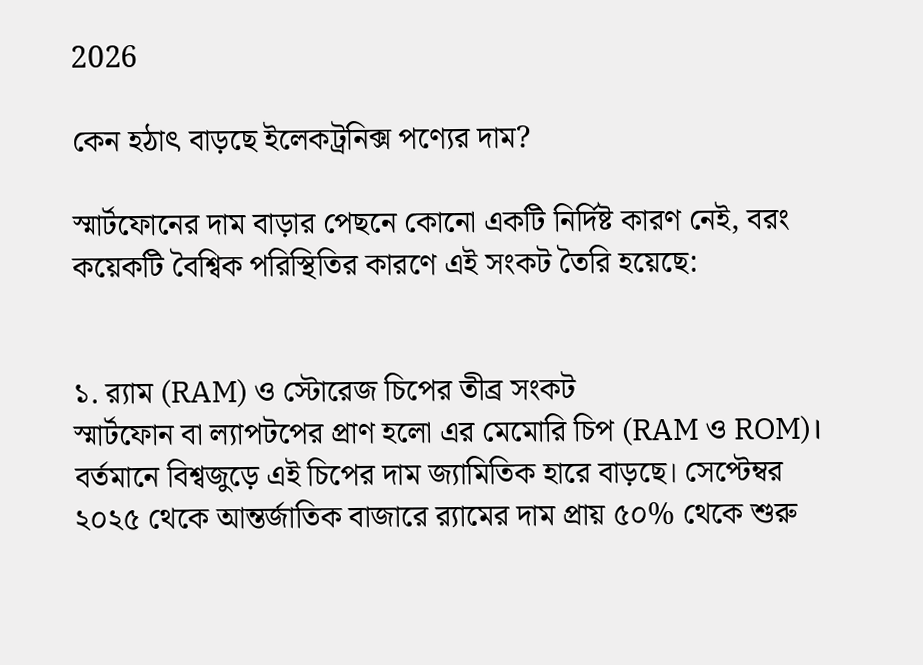2026

কেন হঠাৎ বাড়ছে ইলেকট্রনিক্স পণ্যের দাম?

স্মার্টফোনের দাম বাড়ার পেছনে কোনো একটি নির্দিষ্ট কারণ নেই, বরং কয়েকটি বৈশ্বিক পরিস্থিতির কারণে এই সংকট তৈরি হয়েছে:


১. র‍্যাম (RAM) ও স্টোরেজ চিপের তীব্র সংকট
স্মার্টফোন বা ল্যাপটপের প্রাণ হলো এর মেমোরি চিপ (RAM ও ROM)। বর্তমানে বিশ্বজুড়ে এই চিপের দাম জ্যামিতিক হারে বাড়ছে। সেপ্টেম্বর ২০২৫ থেকে আন্তর্জাতিক বাজারে র‍্যামের দাম প্রায় ৫০% থেকে শুরু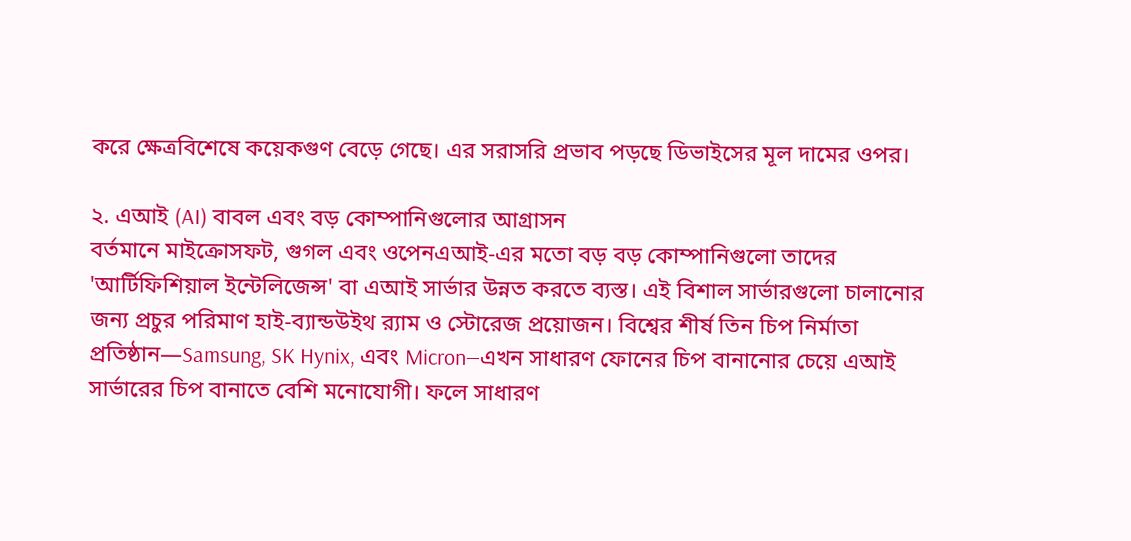করে ক্ষেত্রবিশেষে কয়েকগুণ বেড়ে গেছে। এর সরাসরি প্রভাব পড়ছে ডিভাইসের মূল দামের ওপর।

২. এআই (AI) বাবল এবং বড় কোম্পানিগুলোর আগ্রাসন
বর্তমানে মাইক্রোসফট, গুগল এবং ওপেনএআই-এর মতো বড় বড় কোম্পানিগুলো তাদের 'আর্টিফিশিয়াল ইন্টেলিজেন্স' বা এআই সার্ভার উন্নত করতে ব্যস্ত। এই বিশাল সার্ভারগুলো চালানোর জন্য প্রচুর পরিমাণ হাই-ব্যান্ডউইথ র‍্যাম ও স্টোরেজ প্রয়োজন। বিশ্বের শীর্ষ তিন চিপ নির্মাতা প্রতিষ্ঠান—Samsung, SK Hynix, এবং Micron—এখন সাধারণ ফোনের চিপ বানানোর চেয়ে এআই সার্ভারের চিপ বানাতে বেশি মনোযোগী। ফলে সাধারণ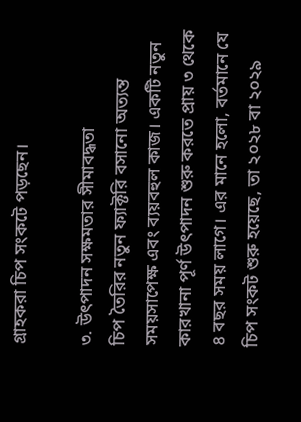গ্রাহকরা চিপ সংকটে পড়ছেন।

৩. উৎপাদন সক্ষমতার সীমাবদ্ধতা
চিপ তৈরির নতুন ফ্যাক্টরি বসানো অত্যন্ত সময়সাপেক্ষ এবং ব্যয়বহুল কাজ। একটি নতুন কারখানা পূর্ণ উৎপাদন শুরু করতে প্রায় ৩ থেকে ৪ বছর সময় লাগে। এর মানে হলো, বর্তমানে যে চিপ সংকট শুরু হয়েছে, তা ২০২৮ বা ২০২৯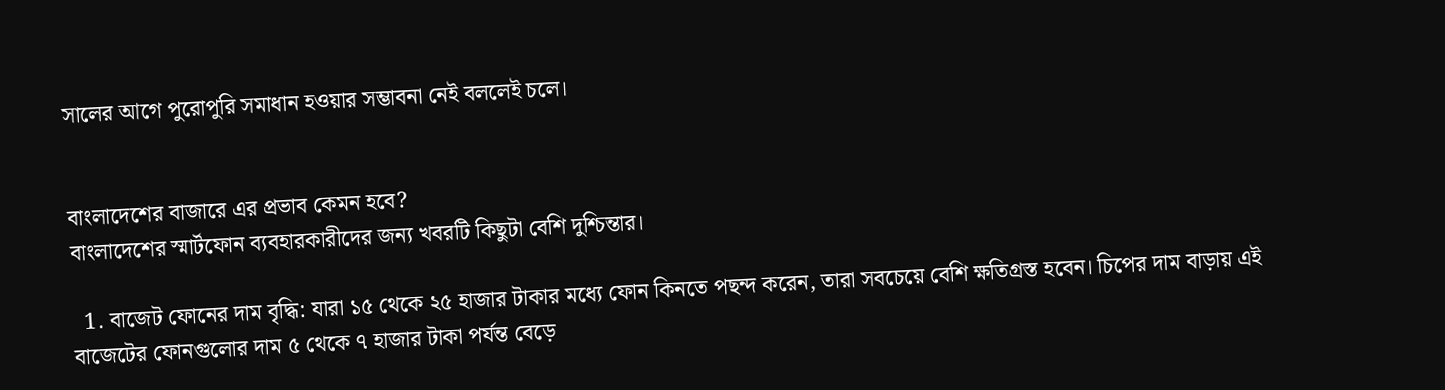সালের আগে পুরোপুরি সমাধান হওয়ার সম্ভাবনা নেই বললেই চলে।


বাংলাদেশের বাজারে এর প্রভাব কেমন হবে?
বাংলাদেশের স্মার্টফোন ব্যবহারকারীদের জন্য খবরটি কিছুটা বেশি দুশ্চিন্তার।

  1. বাজেট ফোনের দাম বৃদ্ধি: যারা ১৫ থেকে ২৫ হাজার টাকার মধ্যে ফোন কিনতে পছন্দ করেন, তারা সবচেয়ে বেশি ক্ষতিগ্রস্ত হবেন। চিপের দাম বাড়ায় এই বাজেটের ফোনগুলোর দাম ৫ থেকে ৭ হাজার টাকা পর্যন্ত বেড়ে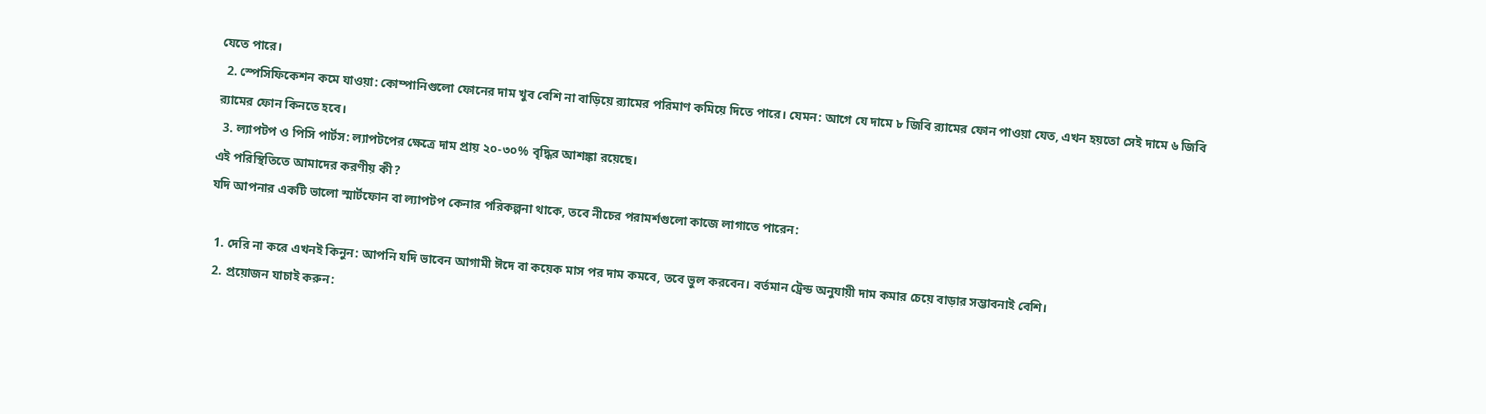যেতে পারে।
  2. স্পেসিফিকেশন কমে যাওয়া: কোম্পানিগুলো ফোনের দাম খুব বেশি না বাড়িয়ে র‍্যামের পরিমাণ কমিয়ে দিতে পারে। যেমন: আগে যে দামে ৮ জিবি র‍্যামের ফোন পাওয়া যেত, এখন হয়তো সেই দামে ৬ জিবি র‍্যামের ফোন কিনতে হবে।
  3. ল্যাপটপ ও পিসি পার্টস: ল্যাপটপের ক্ষেত্রে দাম প্রায় ২০-৩০% বৃদ্ধির আশঙ্কা রয়েছে।
এই পরিস্থিতিতে আমাদের করণীয় কী?
যদি আপনার একটি ভালো স্মার্টফোন বা ল্যাপটপ কেনার পরিকল্পনা থাকে, তবে নীচের পরামর্শগুলো কাজে লাগাতে পারেন:

  1. দেরি না করে এখনই কিনুন: আপনি যদি ভাবেন আগামী ঈদে বা কয়েক মাস পর দাম কমবে, তবে ভুল করবেন। বর্তমান ট্রেন্ড অনুযায়ী দাম কমার চেয়ে বাড়ার সম্ভাবনাই বেশি।
  2. প্রয়োজন যাচাই করুন: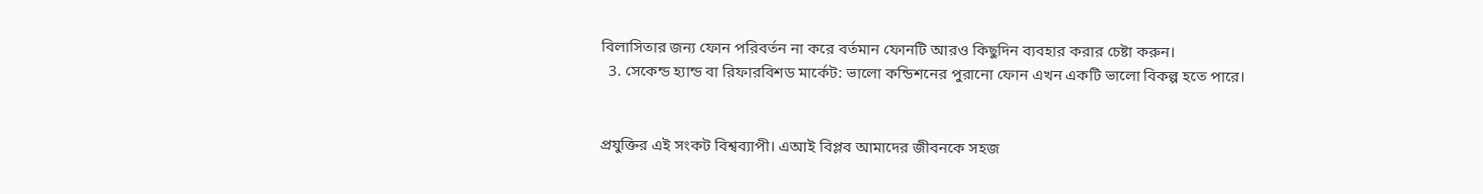বিলাসিতার জন্য ফোন পরিবর্তন না করে বর্তমান ফোনটি আরও কিছুদিন ব্যবহার করার চেষ্টা করুন।
  3. সেকেন্ড হ্যান্ড বা রিফারবিশড মার্কেট: ভালো কন্ডিশনের পুরানো ফোন এখন একটি ভালো বিকল্প হতে পারে।


প্রযুক্তির এই সংকট বিশ্বব্যাপী। এআই বিপ্লব আমাদের জীবনকে সহজ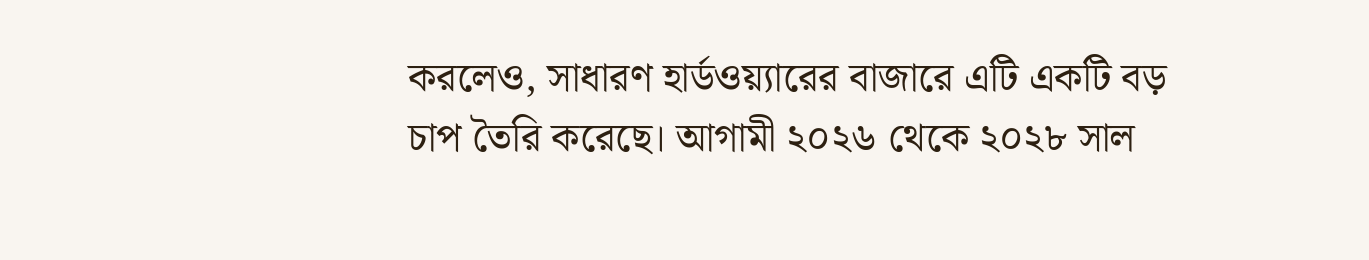করলেও, সাধারণ হার্ডওয়্যারের বাজারে এটি একটি বড় চাপ তৈরি করেছে। আগামী ২০২৬ থেকে ২০২৮ সাল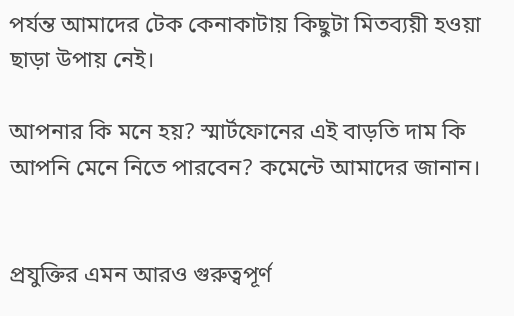পর্যন্ত আমাদের টেক কেনাকাটায় কিছুটা মিতব্যয়ী হওয়া ছাড়া উপায় নেই।

আপনার কি মনে হয়? স্মার্টফোনের এই বাড়তি দাম কি আপনি মেনে নিতে পারবেন? কমেন্টে আমাদের জানান।


প্রযুক্তির এমন আরও গুরুত্বপূর্ণ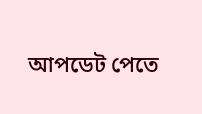আপডেট পেতে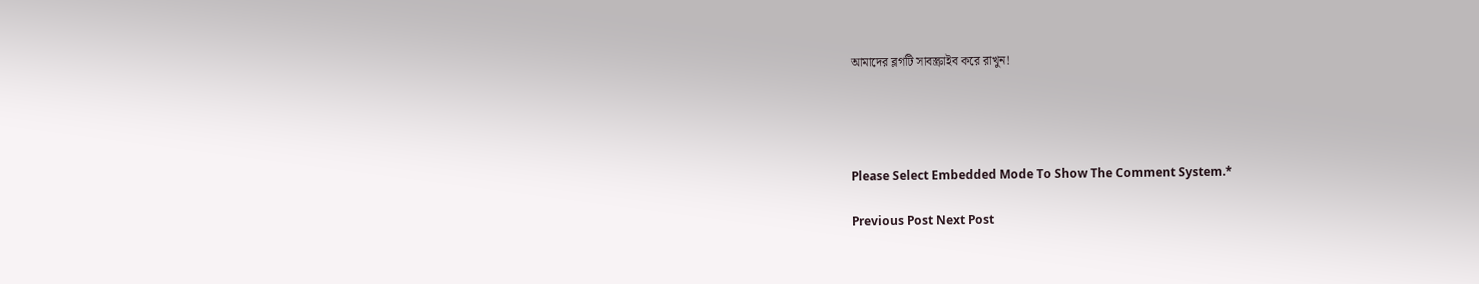আমাদের ব্লগটি সাবস্ক্রাইব করে রাখুন!




Please Select Embedded Mode To Show The Comment System.*

Previous Post Next Post